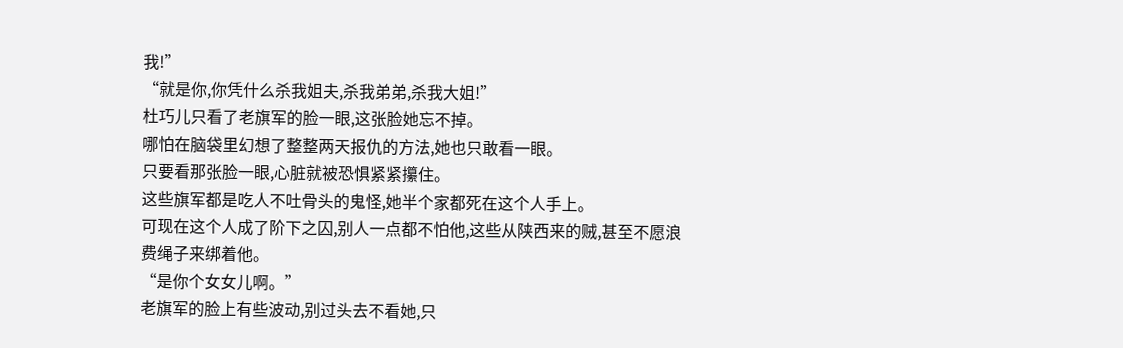我!”
“就是你,你凭什么杀我姐夫,杀我弟弟,杀我大姐!”
杜巧儿只看了老旗军的脸一眼,这张脸她忘不掉。
哪怕在脑袋里幻想了整整两天报仇的方法,她也只敢看一眼。
只要看那张脸一眼,心脏就被恐惧紧紧攥住。
这些旗军都是吃人不吐骨头的鬼怪,她半个家都死在这个人手上。
可现在这个人成了阶下之囚,别人一点都不怕他,这些从陕西来的贼,甚至不愿浪费绳子来绑着他。
“是你个女女儿啊。”
老旗军的脸上有些波动,别过头去不看她,只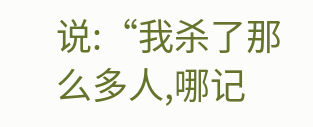说:“我杀了那么多人,哪记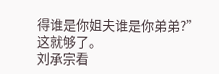得谁是你姐夫谁是你弟弟?”
这就够了。
刘承宗看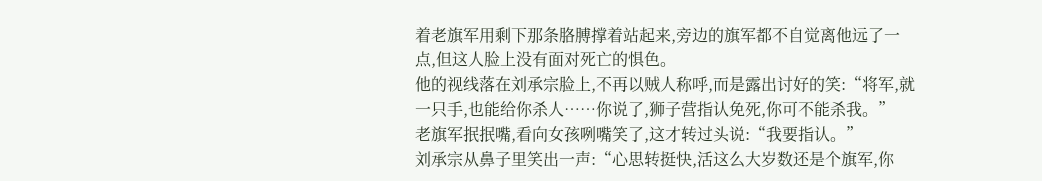着老旗军用剩下那条胳膊撑着站起来,旁边的旗军都不自觉离他远了一点,但这人脸上没有面对死亡的惧色。
他的视线落在刘承宗脸上,不再以贼人称呼,而是露出讨好的笑:“将军,就一只手,也能给你杀人……你说了,狮子营指认免死,你可不能杀我。”
老旗军抿抿嘴,看向女孩咧嘴笑了,这才转过头说:“我要指认。”
刘承宗从鼻子里笑出一声:“心思转挺快,活这么大岁数还是个旗军,你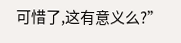可惜了,这有意义么?”